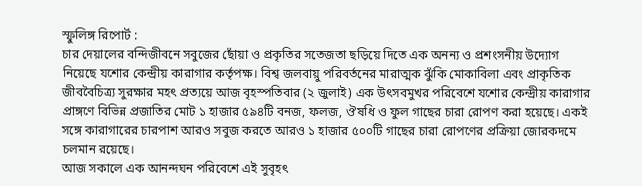স্ফুলিঙ্গ রিপোর্ট :
চার দেয়ালের বন্দিজীবনে সবুজের ছোঁয়া ও প্রকৃতির সতেজতা ছড়িয়ে দিতে এক অনন্য ও প্রশংসনীয় উদ্যোগ নিয়েছে যশোর কেন্দ্রীয় কারাগার কর্তৃপক্ষ। বিশ্ব জলবায়ু পরিবর্তনের মারাত্মক ঝুঁকি মোকাবিলা এবং প্রাকৃতিক জীববৈচিত্র্য সুরক্ষার মহৎ প্রত্যয়ে আজ বৃহস্পতিবার (২ জুলাই) এক উৎসবমুখর পরিবেশে যশোর কেন্দ্রীয় কারাগার প্রাঙ্গণে বিভিন্ন প্রজাতির মোট ১ হাজার ৫৯৪টি বনজ, ফলজ, ঔষধি ও ফুল গাছের চারা রোপণ করা হয়েছে। একই সঙ্গে কারাগারের চারপাশ আরও সবুজ করতে আরও ১ হাজার ৫০০টি গাছের চারা রোপণের প্রক্রিয়া জোরকদমে চলমান রয়েছে।
আজ সকালে এক আনন্দঘন পরিবেশে এই সুবৃহৎ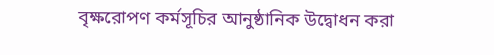বৃক্ষরোপণ কর্মসূচির আনুষ্ঠানিক উদ্বোধন করা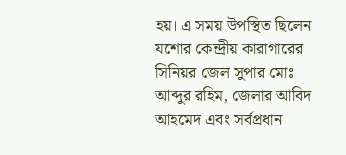হয়। এ সময় উপস্থিত ছিলেন যশোর কেন্দ্রীয় কারাগারের সিনিয়র জেল সুপার মোঃ আব্দুর রহিম, জেলার আবিদ আহমেদ এবং সর্বপ্রধান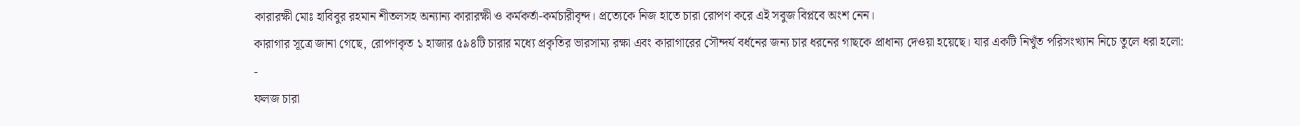কারারক্ষী মোঃ হাবিবুর রহমান শীতলসহ অন্যান্য কারারক্ষী ও কর্মকর্তা-কর্মচারীবৃন্দ। প্রত্যেকে নিজ হাতে চারা রোপণ করে এই সবুজ বিপ্লবে অংশ নেন।
কারাগার সূত্রে জানা গেছে, রোপণকৃত ১ হাজার ৫৯৪টি চারার মধ্যে প্রকৃতির ভারসাম্য রক্ষা এবং কারাগারের সৌন্দর্য বর্ধনের জন্য চার ধরনের গাছকে প্রাধান্য দেওয়া হয়েছে। যার একটি নিখুঁত পরিসংখ্যান নিচে তুলে ধরা হলো:
-
ফলজ চারা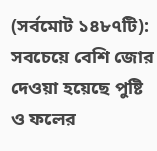(সর্বমোট ১৪৮৭টি): সবচেয়ে বেশি জোর দেওয়া হয়েছে পুষ্টি ও ফলের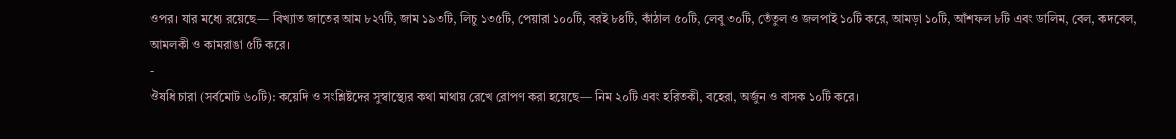ওপর। যার মধ্যে রয়েছে— বিখ্যাত জাতের আম ৮২৭টি, জাম ১৯৩টি, লিচু ১৩৫টি, পেয়ারা ১০০টি, বরই ৮৪টি, কাঁঠাল ৫০টি, লেবু ৩০টি, তেঁতুল ও জলপাই ১০টি করে, আমড়া ১০টি, আঁশফল ৮টি এবং ডালিম, বেল, কদবেল, আমলকী ও কামরাঙা ৫টি করে।
-
ঔষধি চারা (সর্বমোট ৬০টি): কয়েদি ও সংশ্লিষ্টদের সুস্বাস্থ্যের কথা মাথায় রেখে রোপণ করা হয়েছে— নিম ২০টি এবং হরিতকী, বহেরা, অর্জুন ও বাসক ১০টি করে।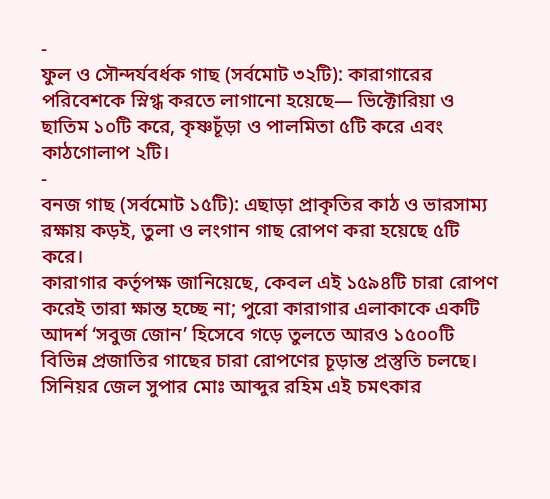-
ফুল ও সৌন্দর্যবর্ধক গাছ (সর্বমোট ৩২টি): কারাগারের পরিবেশকে স্নিগ্ধ করতে লাগানো হয়েছে— ভিক্টোরিয়া ও ছাতিম ১০টি করে, কৃষ্ণচূঁড়া ও পালমিতা ৫টি করে এবং কাঠগোলাপ ২টি।
-
বনজ গাছ (সর্বমোট ১৫টি): এছাড়া প্রাকৃতির কাঠ ও ভারসাম্য রক্ষায় কড়ই, তুলা ও লংগান গাছ রোপণ করা হয়েছে ৫টি করে।
কারাগার কর্তৃপক্ষ জানিয়েছে, কেবল এই ১৫৯৪টি চারা রোপণ করেই তারা ক্ষান্ত হচ্ছে না; পুরো কারাগার এলাকাকে একটি আদর্শ ‘সবুজ জোন’ হিসেবে গড়ে তুলতে আরও ১৫০০টি বিভিন্ন প্রজাতির গাছের চারা রোপণের চূড়ান্ত প্রস্তুতি চলছে।
সিনিয়র জেল সুপার মোঃ আব্দুর রহিম এই চমৎকার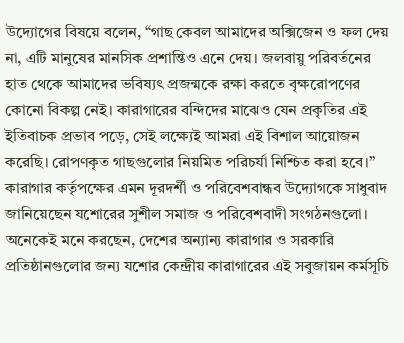উদ্যোগের বিষয়ে বলেন, “গাছ কেবল আমাদের অক্সিজেন ও ফল দেয় না, এটি মানুষের মানসিক প্রশান্তিও এনে দেয়। জলবায়ু পরিবর্তনের হাত থেকে আমাদের ভবিষ্যৎ প্রজন্মকে রক্ষা করতে বৃক্ষরোপণের কোনো বিকল্প নেই। কারাগারের বন্দিদের মাঝেও যেন প্রকৃতির এই ইতিবাচক প্রভাব পড়ে, সেই লক্ষ্যেই আমরা এই বিশাল আয়োজন করেছি। রোপণকৃত গাছগুলোর নিয়মিত পরিচর্যা নিশ্চিত করা হবে।”
কারাগার কর্তৃপক্ষের এমন দূরদর্শী ও পরিবেশবান্ধব উদ্যোগকে সাধুবাদ জানিয়েছেন যশোরের সুশীল সমাজ ও পরিবেশবাদী সংগঠনগুলো। অনেকেই মনে করছেন, দেশের অন্যান্য কারাগার ও সরকারি প্রতিষ্ঠানগুলোর জন্য যশোর কেন্দ্রীয় কারাগারের এই সবুজায়ন কর্মসূচি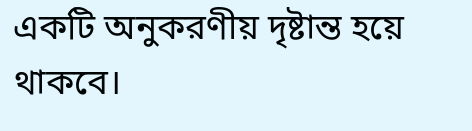একটি অনুকরণীয় দৃষ্টান্ত হয়ে থাকবে।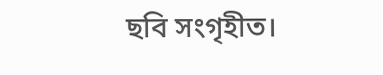ছবি সংগৃহীত।